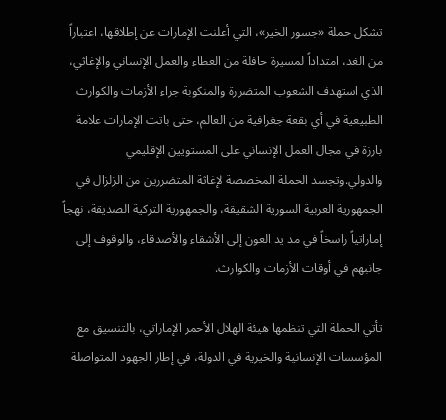تشكل حملة «جسور الخير»، التي أعلنت الإمارات عن إطلاقها، اعتباراً من الغد، امتداداً لمسيرة حافلة من العطاء والعمل الإنساني والإغاثي، الذي استهدف الشعوب المتضررة والمنكوبة جراء الأزمات والكوارث الطبيعية في أي بقعة جغرافية من العالم، حتى باتت الإمارات علامة بارزة في مجال العمل الإنساني على المستويين الإقليمي والدولي.وتجسد الحملة المخصصة لإغاثة المتضررين من الزلزال في الجمهورية العربية السورية الشقيقة، والجمهورية التركية الصديقة، نهجاً إماراتياً راسخاً في مد يد العون إلى الأشقاء والأصدقاء، والوقوف إلى جانبهم في أوقات الأزمات والكوارث.

تأتي الحملة التي تنظمها هيئة الهلال الأحمر الإماراتي، بالتنسيق مع المؤسسات الإنسانية والخيرية في الدولة، في إطار الجهود المتواصلة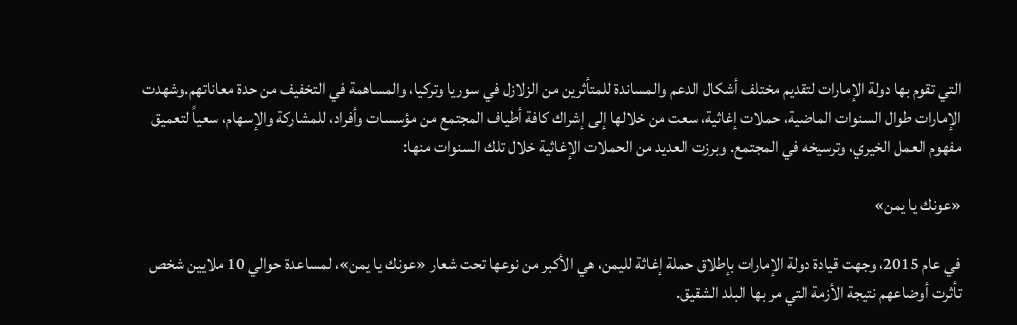التي تقوم بها دولة الإمارات لتقديم مختلف أشكال الدعم والمساندة للمتأثرين من الزلازل في سوريا وتركيا، والمساهمة في التخفيف من حدة معاناتهم.وشهدت الإمارات طوال السنوات الماضية، حملات إغاثية، سعت من خلالها إلى إشراك كافة أطياف المجتمع من مؤسسات وأفراد، للمشاركة والإسهام، سعياً لتعميق مفهوم العمل الخيري، وترسيخه في المجتمع. وبرزت العديد من الحملات الإغاثية خلال تلك السنوات منها:

«عونك يا يمن»

في عام 2015، وجهت قيادة دولة الإمارات بإطلاق حملة إغاثة لليمن، هي الأكبر من نوعها تحت شعار «عونك يا يمن»، لمساعدة حوالي 10 ملايين شخص تأثرت أوضاعهم نتيجة الأزمة التي مر بها البلد الشقيق.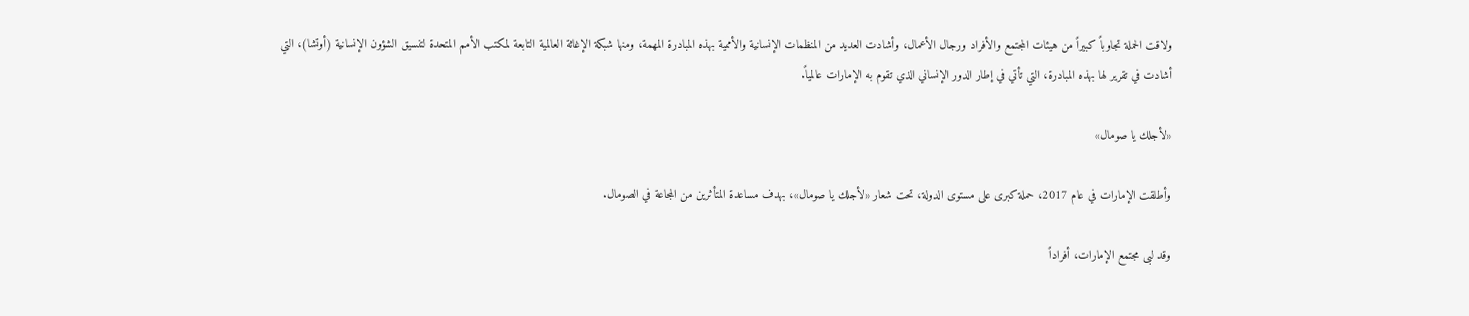ولاقت الحملة تجاوباً كبيراً من هيئات المجتمع والأفراد ورجال الأعمال، وأشادت العديد من المنظمات الإنسانية والأممية بهذه المبادرة المهمة، ومنها شبكة الإغاثة العالمية التابعة لمكتب الأمم المتحدة لتنسيق الشؤون الإنسانية (أوتشا)، التي أشادت في تقرير لها بهذه المبادرة، التي تأتي في إطار الدور الإنساني الذي تقوم به الإمارات عالمياً.

«لأجلك يا صومال»

وأطلقت الإمارات في عام 2017، حملة كبرى على مستوى الدولة، تحت شعار «لأجلك يا صومال»، بهدف مساعدة المتأثرين من المجاعة في الصومال.

وقد لبى مجتمع الإمارات، أفراداً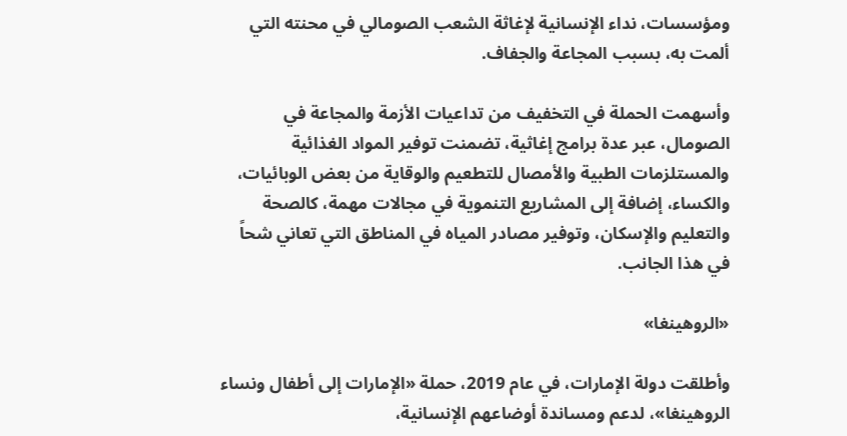ومؤسسات، نداء الإنسانية لإغاثة الشعب الصومالي في محنته التي ألمت به، بسبب المجاعة والجفاف.

وأسهمت الحملة في التخفيف من تداعيات الأزمة والمجاعة في الصومال، عبر عدة برامج إغاثية، تضمنت توفير المواد الغذائية والمستلزمات الطبية والأمصال للتطعيم والوقاية من بعض الوبائيات، والكساء، إضافة إلى المشاريع التنموية في مجالات مهمة، كالصحة والتعليم والإسكان، وتوفير مصادر المياه في المناطق التي تعاني شحاً في هذا الجانب.

«الروهينغا»

وأطلقت دولة الإمارات، في عام 2019، حملة «الإمارات إلى أطفال ونساء الروهينغا»، لدعم ومساندة أوضاعهم الإنسانية،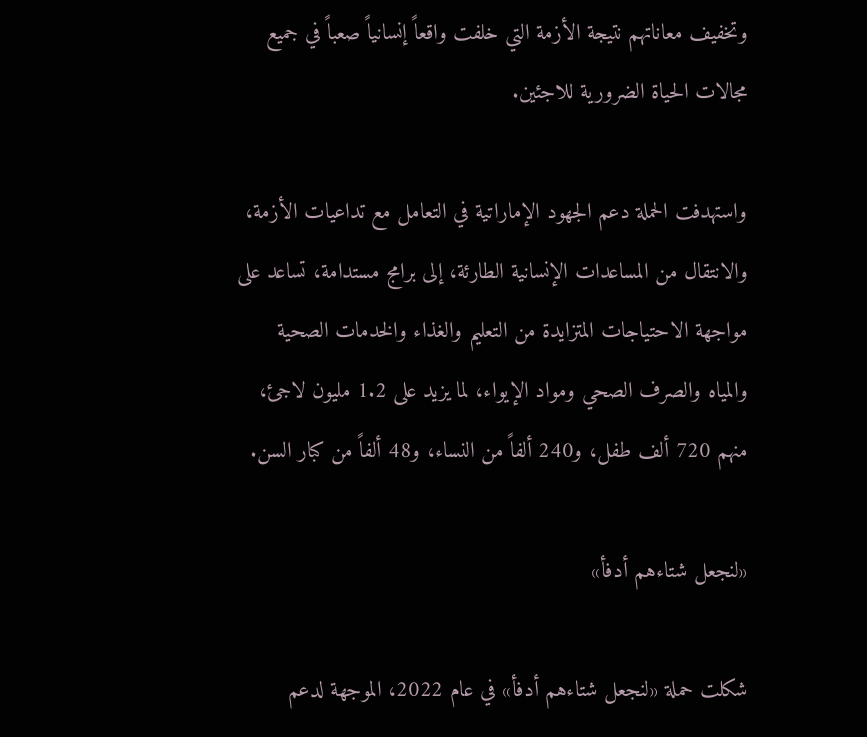وتخفيف معاناتهم نتيجة الأزمة التي خلفت واقعاً إنسانياً صعباً في جميع مجالات الحياة الضرورية للاجئين.

واستهدفت الحملة دعم الجهود الإماراتية في التعامل مع تداعيات الأزمة، والانتقال من المساعدات الإنسانية الطارئة، إلى برامج مستدامة، تساعد على مواجهة الاحتياجات المتزايدة من التعليم والغذاء والخدمات الصحية والمياه والصرف الصحي ومواد الإيواء، لما يزيد على 1.2 مليون لاجئ، منهم 720 ألف طفل، و240 ألفاً من النساء، و48 ألفاً من كبار السن.

«لنجعل شتاءهم أدفأ»

شكلت حملة «لنجعل شتاءهم أدفأ» في عام 2022، الموجهة لدعم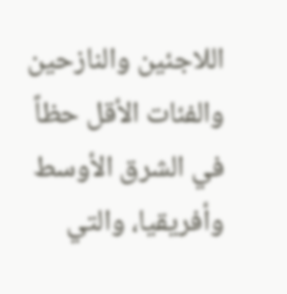اللاجئين والنازحين والفئات الأقل حظاً في الشرق الأوسط وأفريقيا، والتي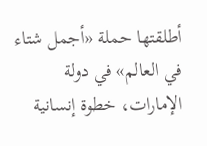أطلقتها حملة «أجمل شتاء في العالم» في دولة الإمارات، خطوة إنسانية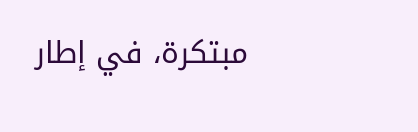مبتكرة، في إطار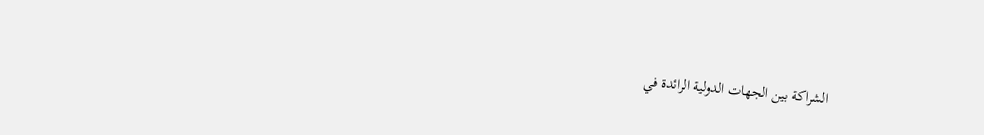الشراكة بين الجهات الدولية الرائدة في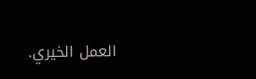العمل الخيري.